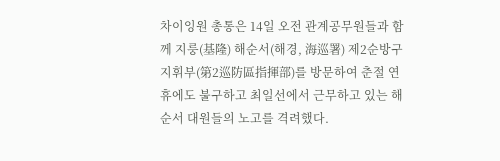차이잉원 총통은 14일 오전 관계공무원들과 함께 지룽(基隆) 해순서(해경, 海巡署) 제2순방구지휘부(第2巡防區指揮部)를 방문하여 춘절 연휴에도 불구하고 최일선에서 근무하고 있는 해순서 대원들의 노고를 격려했다.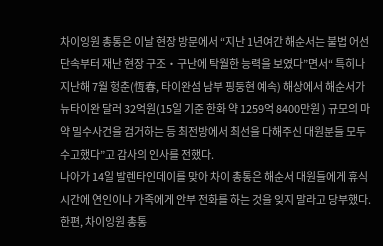차이잉원 총통은 이날 현장 방문에서 “지난 1년여간 해순서는 불법 어선 단속부터 재난 현장 구조‧구난에 탁월한 능력을 보였다”면서“ 특히나 지난해 7월 헝춘(恆春, 타이완섬 남부 핑둥현 예속) 해상에서 해순서가 뉴타이완 달러 32억원(15일 기준 한화 약 1259억 8400만원 ) 규모의 마약 밀수사건을 검거하는 등 최전방에서 최선을 다해주신 대원분들 모두 수고했다”고 감사의 인사를 전했다.
나아가 14일 발렌타인데이를 맞아 차이 총통은 해순서 대원들에게 휴식 시간에 연인이나 가족에게 안부 전화를 하는 것을 잊지 말라고 당부했다.
한편, 차이잉원 총통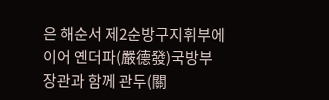은 해순서 제2순방구지휘부에 이어 옌더파(嚴德發)국방부 장관과 함께 관두(關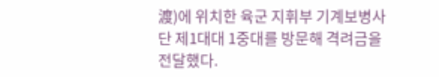渡)에 위치한 육군 지휘부 기계보병사단 제1대대 1중대를 방문해 격려금을 전달했다.